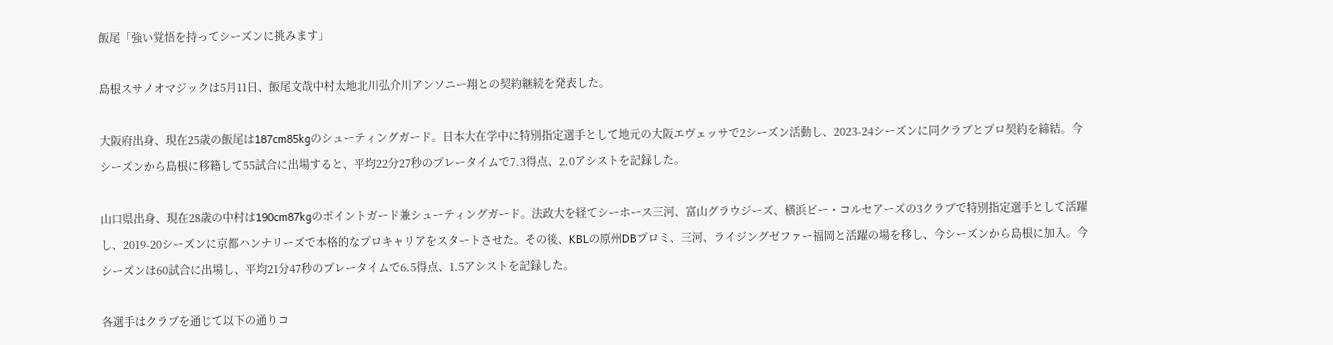飯尾「強い覚悟を持ってシーズンに挑みます」

島根スサノオマジックは5月11日、飯尾文哉中村太地北川弘介川アンソニー翔との契約継続を発表した。

大阪府出身、現在25歳の飯尾は187cm85kgのシューティングガード。日本大在学中に特別指定選手として地元の大阪エヴェッサで2シーズン活動し、2023-24シーズンに同クラブとプロ契約を締結。今シーズンから島根に移籍して55試合に出場すると、平均22分27秒のプレータイムで7.3得点、2.0アシストを記録した。

山口県出身、現在28歳の中村は190cm87kgのポイントガード兼シューティングガード。法政大を経てシーホース三河、富山グラウジーズ、横浜ビー・コルセアーズの3クラブで特別指定選手として活躍し、2019-20シーズンに京都ハンナリーズで本格的なプロキャリアをスタートさせた。その後、KBLの原州DBプロミ、三河、ライジングゼファー福岡と活躍の場を移し、今シーズンから島根に加入。今シーズンは60試合に出場し、平均21分47秒のプレータイムで6.5得点、1.5アシストを記録した。

各選手はクラブを通じて以下の通りコ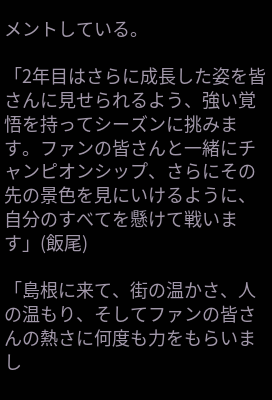メントしている。

「2年目はさらに成長した姿を皆さんに見せられるよう、強い覚悟を持ってシーズンに挑みます。ファンの皆さんと一緒にチャンピオンシップ、さらにその先の景色を見にいけるように、自分のすべてを懸けて戦います」(飯尾)

「島根に来て、街の温かさ、人の温もり、そしてファンの皆さんの熱さに何度も力をもらいまし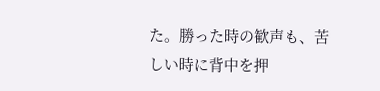た。勝った時の歓声も、苦しい時に背中を押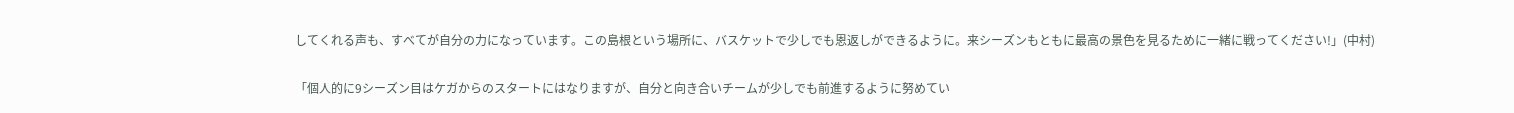してくれる声も、すべてが自分の力になっています。この島根という場所に、バスケットで少しでも恩返しができるように。来シーズンもともに最高の景色を見るために一緒に戦ってください!」(中村)

「個人的に9シーズン目はケガからのスタートにはなりますが、自分と向き合いチームが少しでも前進するように努めてい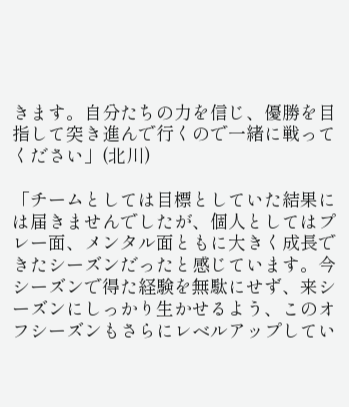きます。自分たちの力を信じ、優勝を目指して突き進んで行くので一緒に戦ってください」(北川)

「チームとしては目標としていた結果には届きませんでしたが、個人としてはプレー面、メンタル面ともに大きく成長できたシーズンだったと感じています。今シーズンで得た経験を無駄にせず、来シーズンにしっかり生かせるよう、このオフシーズンもさらにレベルアップしてい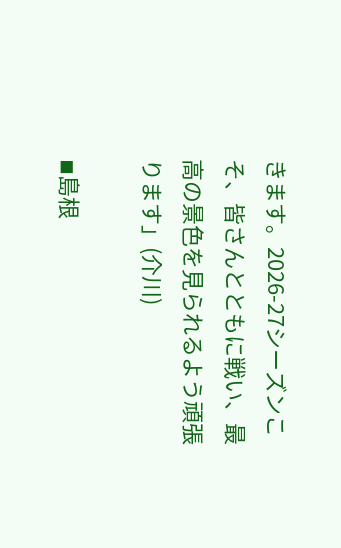きます。2026-27シーズンこそ、皆さんとともに戦い、最高の景色を見られるよう頑張ります」(介川)

◾島根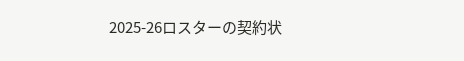2025-26ロスターの契約状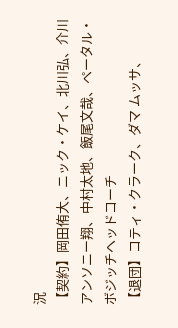況
【契約】岡田侑大、ニック・ケイ、北川弘、介川アンソニー翔、中村太地、飯尾文哉、ペータル・ボジッチヘッドコーチ
【退団】コティ・クラーク、ダマ ムッサ、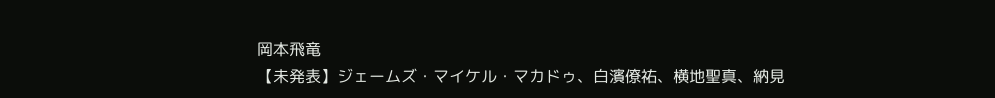岡本飛竜
【未発表】ジェームズ・マイケル・マカドゥ、白濱僚祐、横地聖真、納見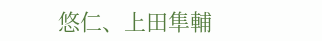悠仁、上田隼輔